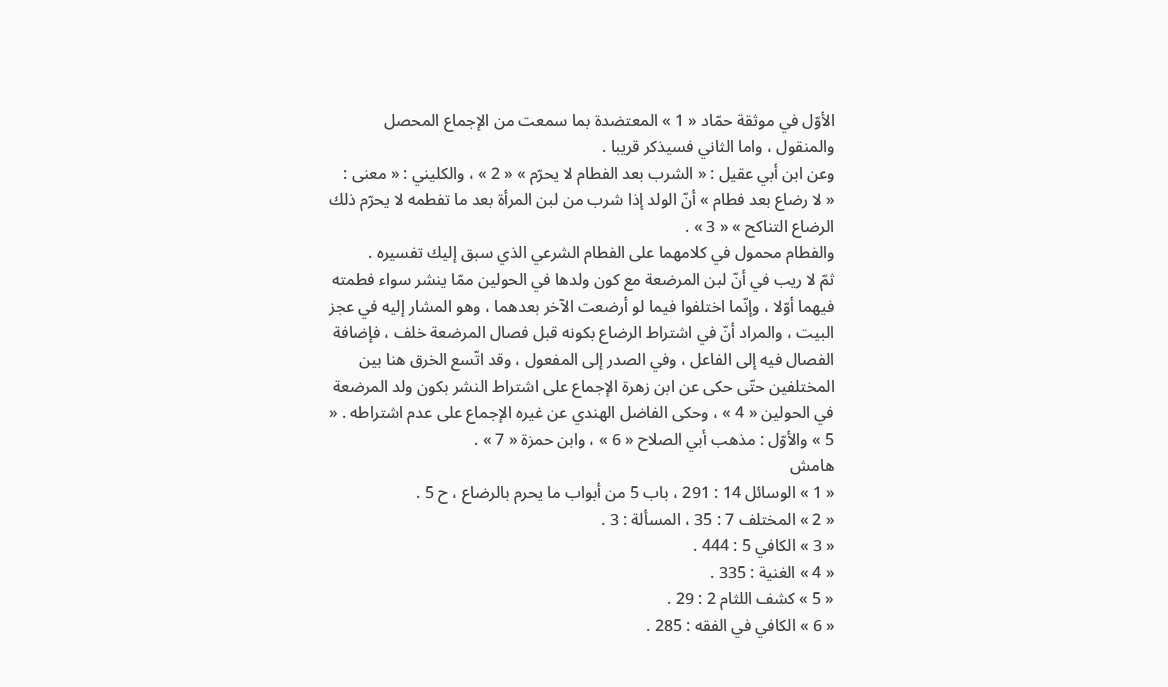الأوّل في موثقة حمّاد « 1 » المعتضدة بما سمعت من الإجماع المحصل والمنقول ، واما الثاني فسيذكر قريبا .
وعن ابن أبي عقيل : « الشرب بعد الفطام لا يحرّم » « 2 » ، والكليني : « معنى :
« لا رضاع بعد فطام » أنّ الولد إذا شرب من لبن المرأة بعد ما تفطمه لا يحرّم ذلك الرضاع التناكح » « 3 » .
والفطام محمول في كلامهما على الفطام الشرعي الذي سبق إليك تفسيره .
ثمّ لا ريب في أنّ لبن المرضعة مع كون ولدها في الحولين ممّا ينشر سواء فطمته فيهما أوّلا ، وإنّما اختلفوا فيما لو أرضعت الآخر بعدهما ، وهو المشار إليه في عجز البيت ، والمراد أنّ في اشتراط الرضاع بكونه قبل فصال المرضعة خلف ، فإضافة الفصال فيه إلى الفاعل ، وفي الصدر إلى المفعول ، وقد اتّسع الخرق هنا بين المختلفين حتّى حكى عن ابن زهرة الإجماع على اشتراط النشر بكون ولد المرضعة في الحولين « 4 » ، وحكى الفاضل الهندي عن غيره الإجماع على عدم اشتراطه . « 5 » والأوّل : مذهب أبي الصلاح « 6 » ، وابن حمزة « 7 » .
هامش
« 1 » الوسائل 14 : 291 ، باب 5 من أبواب ما يحرم بالرضاع ، ح 5 .
« 2 » المختلف 7 : 35 ، المسألة : 3 .
« 3 » الكافي 5 : 444 .
« 4 » الغنية : 335 .
« 5 » كشف اللثام 2 : 29 .
« 6 » الكافي في الفقه : 285 .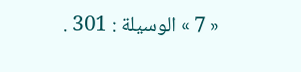« 7 » الوسيلة : 301 .